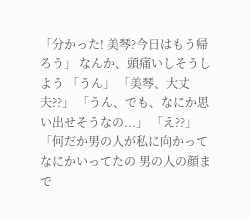「分かった! 美琴?今日はもう帰ろう」 なんか、頭痛いしそうしよう 「うん」 「美琴、大丈夫??」 「うん、でも、なにか思い出せそうなの...」 「え??」 「何だか男の人が私に向かってなにかいってたの 男の人の顔まで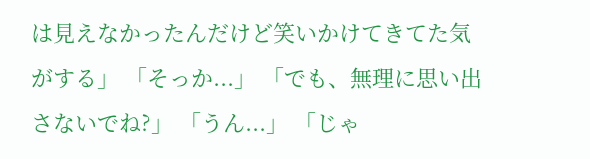は見えなかったんだけど笑いかけてきてた気 がする」 「そっか...」 「でも、無理に思い出さないでね?」 「うん...」 「じゃ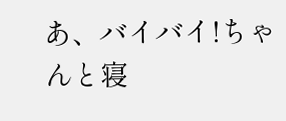あ、バイバイ!ちゃんと寝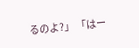るのよ?」 「はー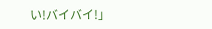い!バイバイ!」